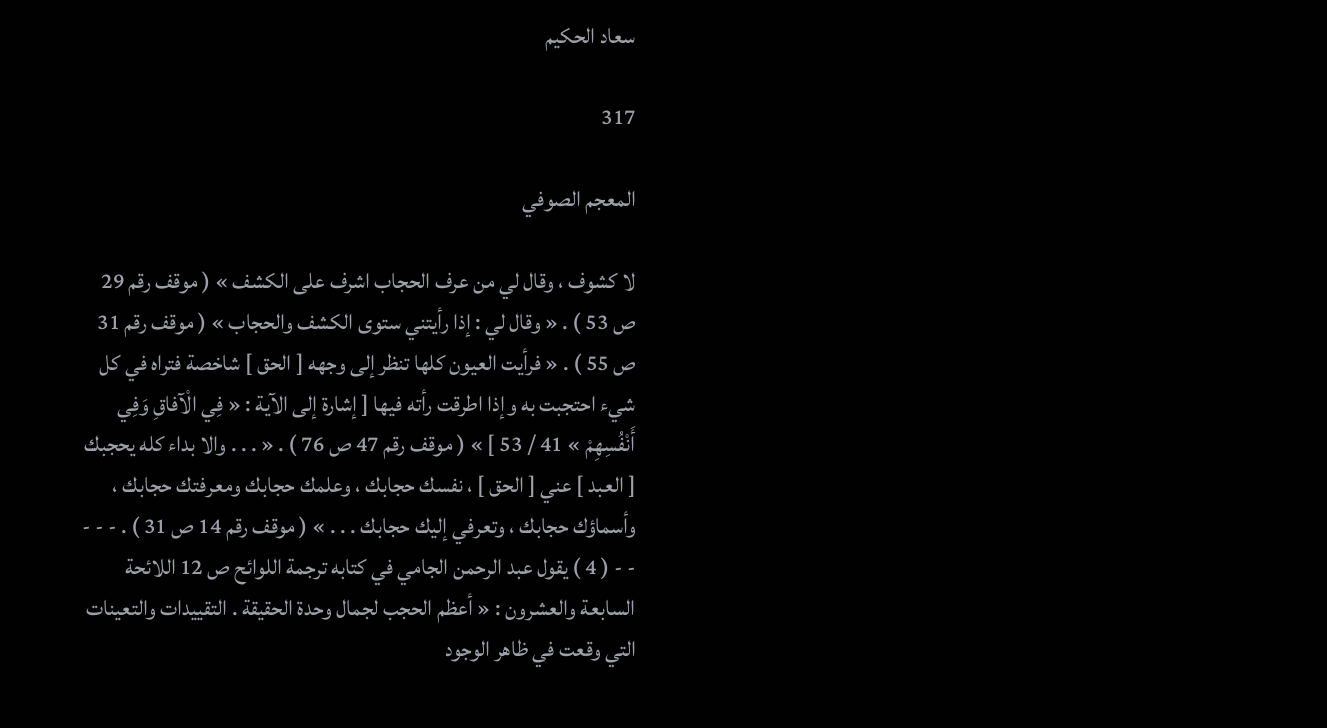سعاد الحكيم

317

المعجم الصوفي

لا كشوف ، وقال لي من عرف الحجاب اشرف على الكشف » ( موقف رقم 29 ص 53 ) . « وقال لي : إذا رأيتني ستوى الكشف والحجاب » ( موقف رقم 31 ص 55 ) . « فرأيت العيون كلها تنظر إلى وجهه [ الحق ] شاخصة فتراه في كل شيء احتجبت به وإذا اطرقت رأته فيها [ إشارة إلى الآية : « فِي الْآفاقِ وَفِي أَنْفُسِهِمْ » 41 / 53 ] » ( موقف رقم 47 ص 76 ) . « . . . والا بداء كله يحجبك [ العبد ] عني [ الحق ] ، نفسك حجابك ، وعلمك حجابك ومعرفتك حجابك ، وأسماؤك حجابك ، وتعرفي إليك حجابك . . . » ( موقف رقم 14 ص 31 ) . - - - - - ( 4 ) يقول عبد الرحمن الجامي في كتابه ترجمة اللوائح ص 12 اللائحة السابعة والعشرون : « أعظم الحجب لجمال وحدة الحقيقة . التقييدات والتعينات التي وقعت في ظاهر الوجود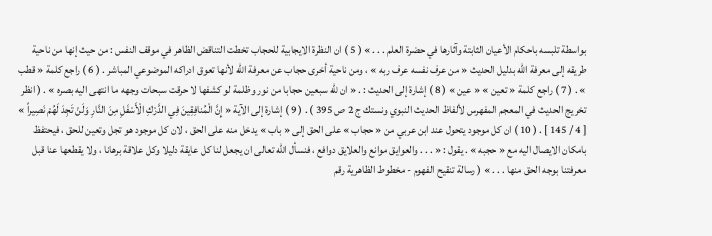بواسطة تلبسه باحكام الأعيان الثابتة وآثارها في حضرة العلم . . . » ( 5 ) ان النظرة الايجابية للحجاب تخطت التناقض الظاهر في موقف النفس : من حيث إنها من ناحية طريقه إلى معرفة اللّه بدليل الحديث « من عرف نفسه عرف ربه » ، ومن ناحية أخرى حجاب عن معرفة اللّه لأنها تعوق ادراكه الموضوعي المباشر . ( 6 ) راجع كلمة « قطب » . ( 7 ) راجع كلمة « تعين » « عين » ( 8 ) إشارة إلى الحديث : . « ان للّه سبعين حجابا من نور وظلمة لو كشفها لا حرقت سبحات وجهه ما انتهى اليه بصره » . ( انظر تخريج الحديث في المعجم المفهرس لألفاظ الحديث النبوي ونستك ج 2 ص 395 ) . ( 9 ) إشارة إلى الآية « إِنَّ الْمُنافِقِينَ فِي الدَّرْكِ الْأَسْفَلِ مِنَ النَّارِ وَلَنْ تَجِدَ لَهُمْ نَصِيراً » [ 4 / 145 ] . ( 10 ) ان كل موجود يتحول عند ابن عربي من « حجاب » على الحق إلى « باب » يدخل منه على الحق ، لان كل موجود هو تجل وتعين للحق ، فيحتفظ بامكان الايصال اليه مع « حجبه » . يقول : « . . . والعوايق موانع والعلايق دوافع ، فنسأل اللّه تعالى ان يجعل لنا كل عايقة دليلا وكل علاقة برهانا ، ولا يقطعها عنا قبل معرفتنا بوجه الحق منها . . . » ( رسالة تنقيح الفهوم - مخطوط الظاهرية رقم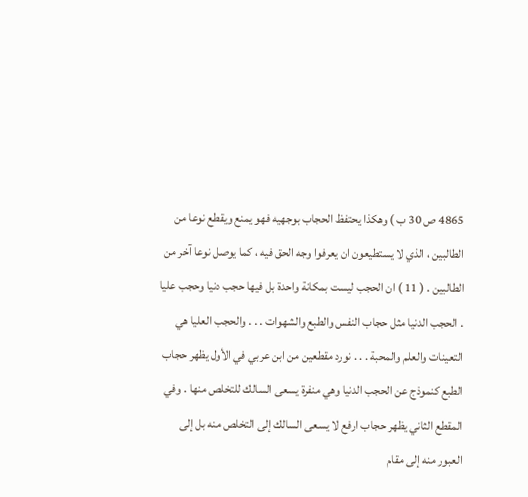4865 ص 30 ب ) وهكذا يحتفظ الحجاب بوجهيه فهو يمنع ويقطع نوعا من الطالبين ، الذي لا يستطيعون ان يعرفوا وجه الحق فيه ، كما يوصل نوعا آخر من الطالبين . ( 11 ) ان الحجب ليست بمكانة واحدة بل فيها حجب دنيا وحجب عليا . الحجب الدنيا مثل حجاب النفس والطبع والشهوات . . . والحجب العليا هي التعينات والعلم والمحبة . . . نورد مقطعين من ابن عربي في الأول يظهر حجاب الطبع كنموذج عن الحجب الدنيا وهي منفرة يسعى السالك للتخلص منها . وفي المقطع الثاني يظهر حجاب ارفع لا يسعى السالك إلى التخلص منه بل إلى العبور منه إلى مقام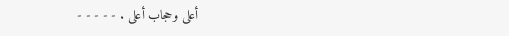أعلى وحجاب أعلى . - - - - -